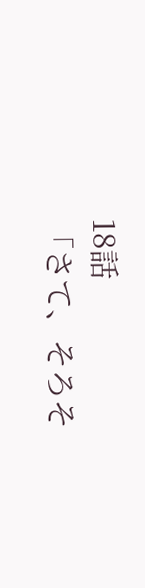18話
「さて、そろそ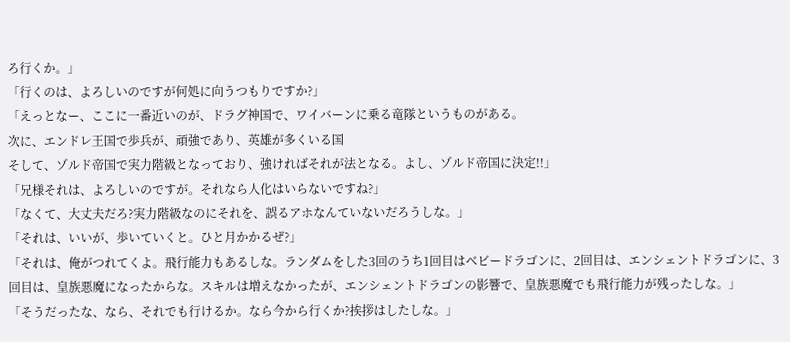ろ行くか。」
「行くのは、よろしいのですが何処に向うつもりですか?」
「えっとなー、ここに一番近いのが、ドラグ神国で、ワイバーンに乗る竜隊というものがある。
次に、エンドレ王国で歩兵が、頑強であり、英雄が多くいる国
そして、ゾルド帝国で実力階級となっており、強ければそれが法となる。よし、ゾルド帝国に決定!!」
「兄様それは、よろしいのですが。それなら人化はいらないですね?」
「なくて、大丈夫だろ?実力階級なのにそれを、誤るアホなんていないだろうしな。」
「それは、いいが、歩いていくと。ひと月かかるぜ?」
「それは、俺がつれてくよ。飛行能力もあるしな。ランダムをした3回のうち1回目はベビードラゴンに、2回目は、エンシェントドラゴンに、3回目は、皇族悪魔になったからな。スキルは増えなかったが、エンシェントドラゴンの影響で、皇族悪魔でも飛行能力が残ったしな。」
「そうだったな、なら、それでも行けるか。なら今から行くか?挨拶はしたしな。」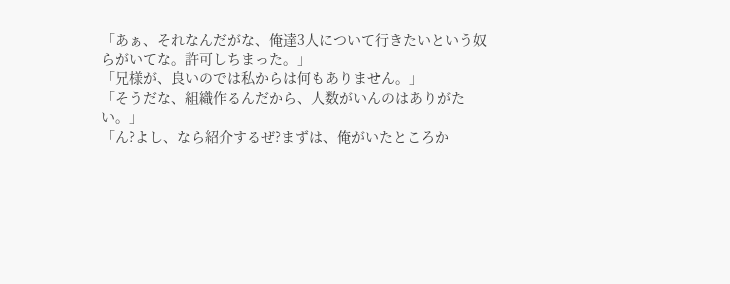「あぁ、それなんだがな、俺達3人について行きたいという奴らがいてな。許可しちまった。」
「兄様が、良いのでは私からは何もありません。」
「そうだな、組織作るんだから、人数がいんのはありがたい。」
「ん?よし、なら紹介するぜ?まずは、俺がいたところか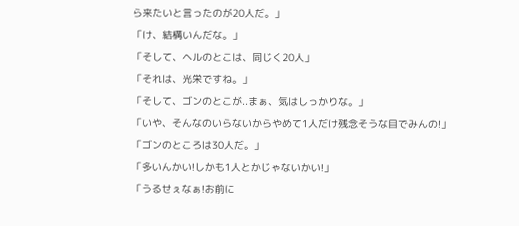ら来たいと言ったのが20人だ。」
「け、結構いんだな。」
「そして、ヘルのとこは、同じく20人」
「それは、光栄ですね。」
「そして、ゴンのとこが..まぁ、気はしっかりな。」
「いや、そんなのいらないからやめて1人だけ残念そうな目でみんの!」
「ゴンのところは30人だ。」
「多いんかい!しかも1人とかじゃないかい!」
「うるせぇなぁ!お前に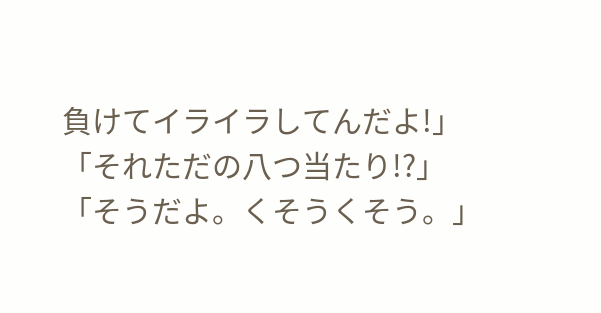負けてイライラしてんだよ!」
「それただの八つ当たり!?」
「そうだよ。くそうくそう。」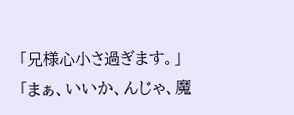「兄様心小さ過ぎます。」
「まぁ、いいか、んじゃ、魔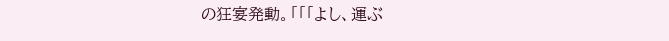の狂宴発動。「「「よし、運ぶ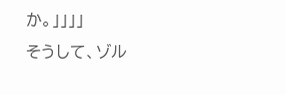か。」」」」
そうして、ゾル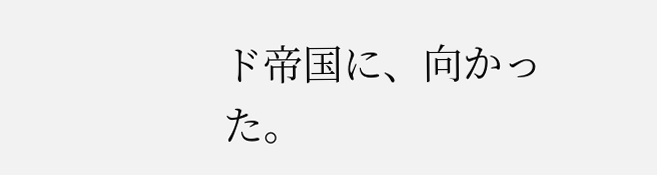ド帝国に、向かった。